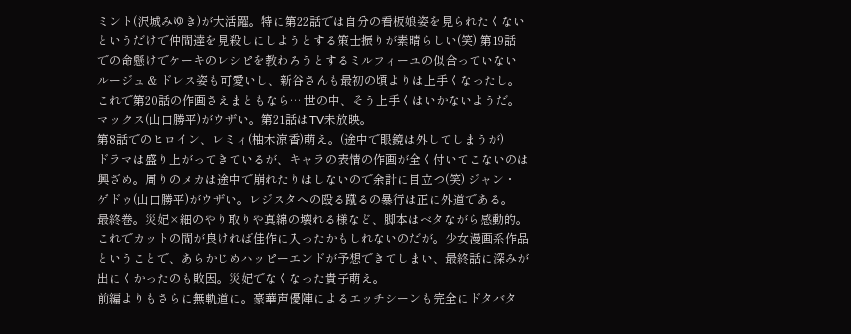ミント(沢城みゆき)が大活躍。特に第22話では自分の看板娘姿を見られたくない
というだけで仲間達を見殺しにしようとする策士振りが素晴らしい(笑) 第19話
での命懸けでケーキのレシピを教わろうとするミルフィーユの似合っていない
ルージュ & ドレス姿も可愛いし、新谷さんも最初の頃よりは上手くなったし。
これで第20話の作画さえまともなら… 世の中、そう上手くはいかないようだ。
マックス(山口勝平)がウザい。第21話はTV未放映。
第8話でのヒロイン、レミィ(柚木涼香)萌え。(途中で眼鏡は外してしまうが)
ドラマは盛り上がってきているが、キャラの表情の作画が全く付いてこないのは
興ざめ。周りのメカは途中で崩れたりはしないので余計に目立つ(笑) ジャン・
ゲドゥ(山口勝平)がウザい。レジスタへの殴る蹴るの暴行は正に外道である。
最終巻。災妃×細のやり取りや真綿の壊れる様など、脚本はベタながら感動的。
これでカットの間が良ければ佳作に入ったかもしれないのだが。少女漫画系作品
ということで、あらかじめハッピーエンドが予想できてしまい、最終話に深みが
出にくかったのも敗因。災妃でなくなった貴子萌え。
前編よりもさらに無軌道に。豪華声優陣によるエッチシーンも完全にドタバタ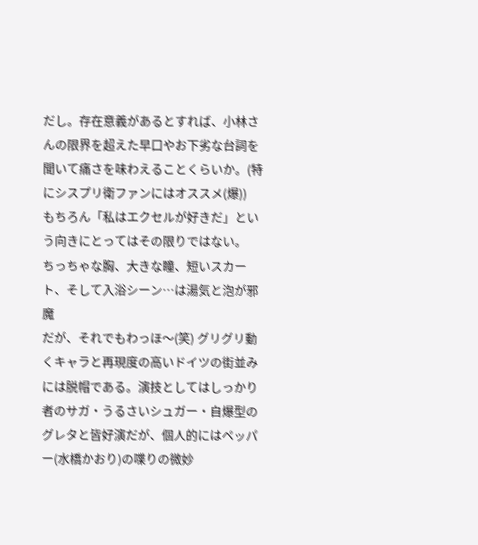だし。存在意義があるとすれば、小林さんの限界を超えた早口やお下劣な台詞を
聞いて痛さを味わえることくらいか。(特にシスプリ衛ファンにはオススメ(爆))
もちろん「私はエクセルが好きだ」という向きにとってはその限りではない。
ちっちゃな胸、大きな瞳、短いスカート、そして入浴シーン…は湯気と泡が邪魔
だが、それでもわっほ〜(笑) グリグリ動くキャラと再現度の高いドイツの街並み
には脱帽である。演技としてはしっかり者のサガ・うるさいシュガー・自爆型の
グレタと皆好演だが、個人的にはペッパー(水橋かおり)の喋りの微妙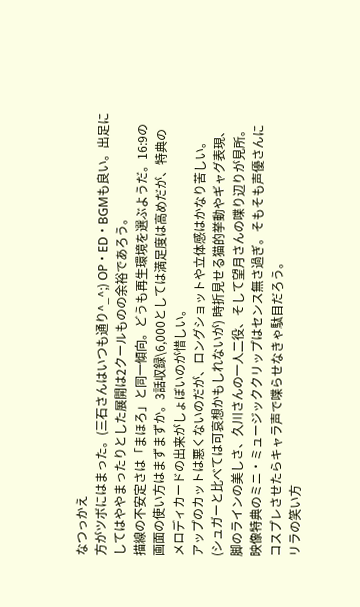なつっかえ
方がツボにはまった。(三石さんはいつも通り^_^;) OP・ED・BGMも良い。出足に
してはややまったりとした展開は2クールものの余裕であろう。
描線の不安定さは「まほろ」と同一傾向。どうも再生環境を選ぶようだ。16:9の
画面の使い方はまずまずか。3話収録\6,000としては満足度は高めだが、特典の
メロディカードの出来がしょぼいのが惜しい。
アップのカットは悪くないのだが、ロングショットや立体感はかなり苦しい。
(シュガーと比べては可哀想かもしれないが) 時折見せる猫的挙動やギャグ表現、
脚のラインの美しさ、久川さんの一人二役、そして望月さんの喋り辺りが見所。
映像特典のミニ・ミュージッククリップはセンス無さ過ぎ。そもそも声優さんに
コスプレさせたらキャラ声で喋らせなきゃ駄目だろう。
リラの笑い方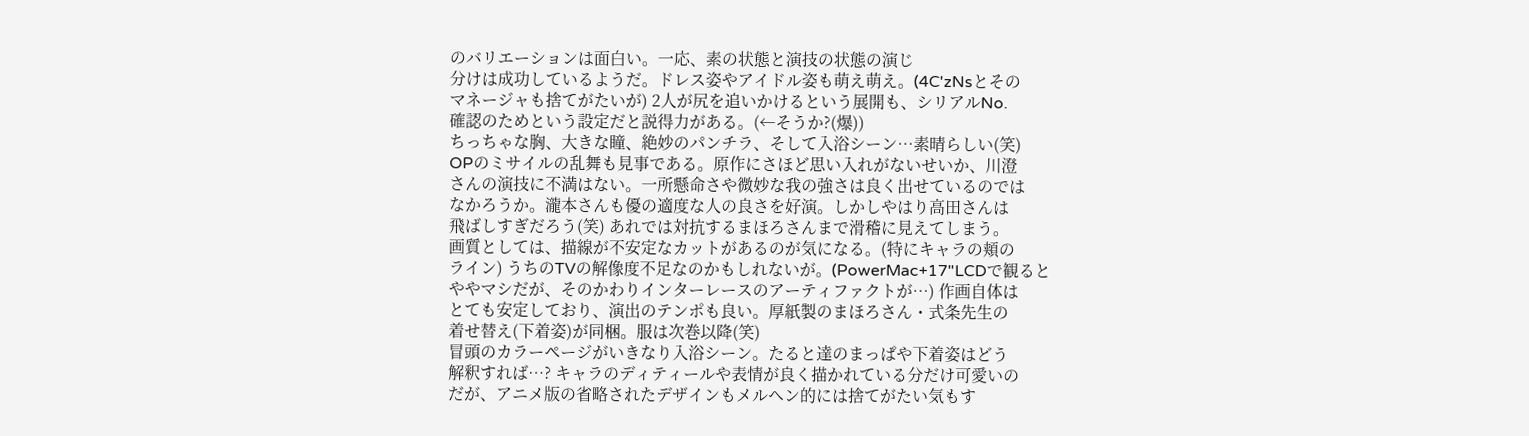のバリエーションは面白い。一応、素の状態と演技の状態の演じ
分けは成功しているようだ。ドレス姿やアイドル姿も萌え萌え。(4C'zNsとその
マネージャも捨てがたいが) 2人が尻を追いかけるという展開も、シリアルNo.
確認のためという設定だと説得力がある。(←そうか?(爆))
ちっちゃな胸、大きな瞳、絶妙のパンチラ、そして入浴シーン…素晴らしい(笑)
OPのミサイルの乱舞も見事である。原作にさほど思い入れがないせいか、川澄
さんの演技に不満はない。一所懸命さや微妙な我の強さは良く出せているのでは
なかろうか。瀧本さんも優の適度な人の良さを好演。しかしやはり高田さんは
飛ばしすぎだろう(笑) あれでは対抗するまほろさんまで滑稽に見えてしまう。
画質としては、描線が不安定なカットがあるのが気になる。(特にキャラの頬の
ライン) うちのTVの解像度不足なのかもしれないが。(PowerMac+17"LCDで観ると
ややマシだが、そのかわりインターレースのアーティファクトが…) 作画自体は
とても安定しており、演出のテンポも良い。厚紙製のまほろさん・式条先生の
着せ替え(下着姿)が同梱。服は次巻以降(笑)
冒頭のカラーページがいきなり入浴シーン。たると達のまっぱや下着姿はどう
解釈すれば…? キャラのディティールや表情が良く描かれている分だけ可愛いの
だが、アニメ版の省略されたデザインもメルヘン的には捨てがたい気もす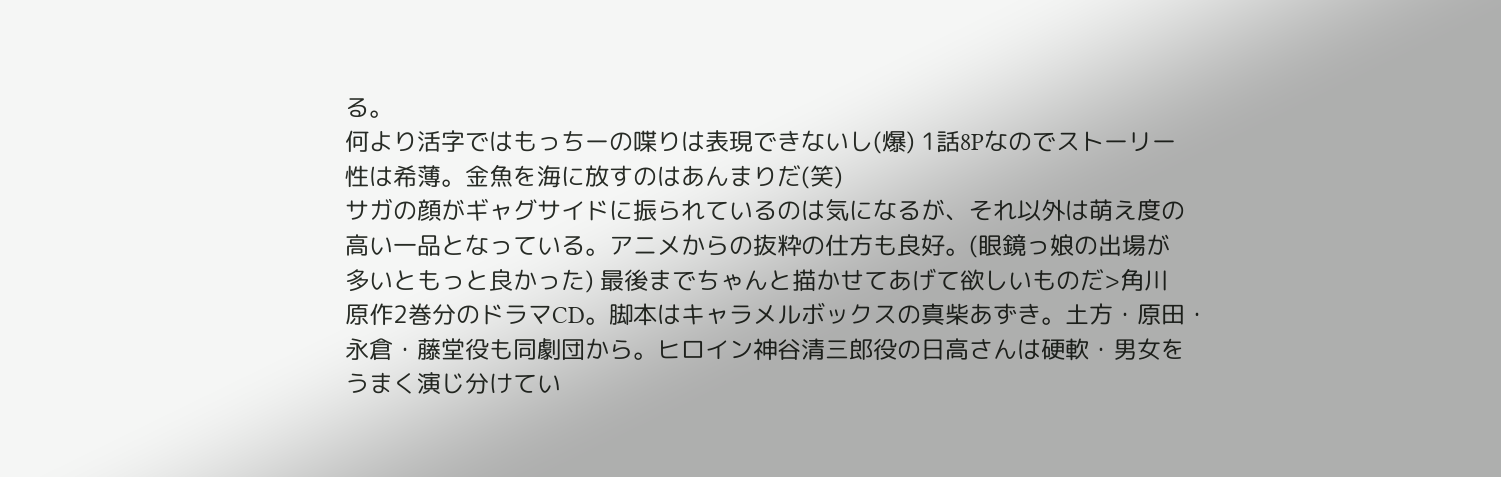る。
何より活字ではもっちーの喋りは表現できないし(爆) 1話8Pなのでストーリー
性は希薄。金魚を海に放すのはあんまりだ(笑)
サガの顔がギャグサイドに振られているのは気になるが、それ以外は萌え度の
高い一品となっている。アニメからの抜粋の仕方も良好。(眼鏡っ娘の出場が
多いともっと良かった) 最後までちゃんと描かせてあげて欲しいものだ>角川
原作2巻分のドラマCD。脚本はキャラメルボックスの真柴あずき。土方・原田・
永倉・藤堂役も同劇団から。ヒロイン神谷清三郎役の日高さんは硬軟・男女を
うまく演じ分けてい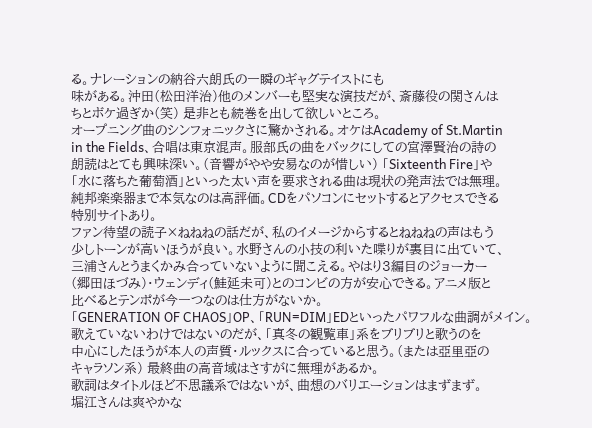る。ナレーションの納谷六朗氏の一瞬のギャグテイストにも
味がある。沖田(松田洋治)他のメンバーも堅実な演技だが、斎藤役の関さんは
ちとボケ過ぎか(笑) 是非とも続巻を出して欲しいところ。
オープニング曲のシンフォニックさに驚かされる。オケはAcademy of St.Martin
in the Fields、合唱は東京混声。服部氏の曲をバックにしての宮澤賢治の詩の
朗読はとても興味深い。(音響がやや安易なのが惜しい) 「Sixteenth Fire」や
「水に落ちた葡萄酒」といった太い声を要求される曲は現状の発声法では無理。
純邦楽楽器まで本気なのは高評価。CDをパソコンにセットするとアクセスできる
特別サイトあり。
ファン待望の読子×ねねねの話だが、私のイメージからするとねねねの声はもう
少しトーンが高いほうが良い。水野さんの小技の利いた喋りが裏目に出ていて、
三浦さんとうまくかみ合っていないように聞こえる。やはり3編目のジョーカー
(郷田ほづみ)・ウェンディ(鮭延未可)とのコンビの方が安心できる。アニメ版と
比べるとテンポが今一つなのは仕方がないか。
「GENERATION OF CHAOS」OP、「RUN=DIM」EDといったパワフルな曲調がメイン。
歌えていないわけではないのだが、「真冬の観覧車」系をブリブリと歌うのを
中心にしたほうが本人の声質・ルックスに合っていると思う。(または亞里亞の
キャラソン系) 最終曲の高音域はさすがに無理があるか。
歌詞はタイトルほど不思議系ではないが、曲想のバリエーションはまずまず。
堀江さんは爽やかな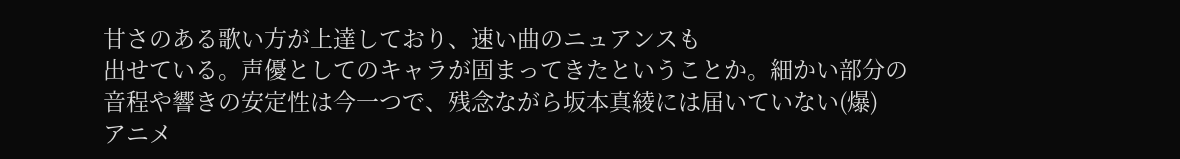甘さのある歌い方が上達しており、速い曲のニュアンスも
出せている。声優としてのキャラが固まってきたということか。細かい部分の
音程や響きの安定性は今一つで、残念ながら坂本真綾には届いていない(爆)
アニメ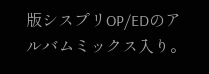版シスプリOP/EDのアルバムミックス入り。